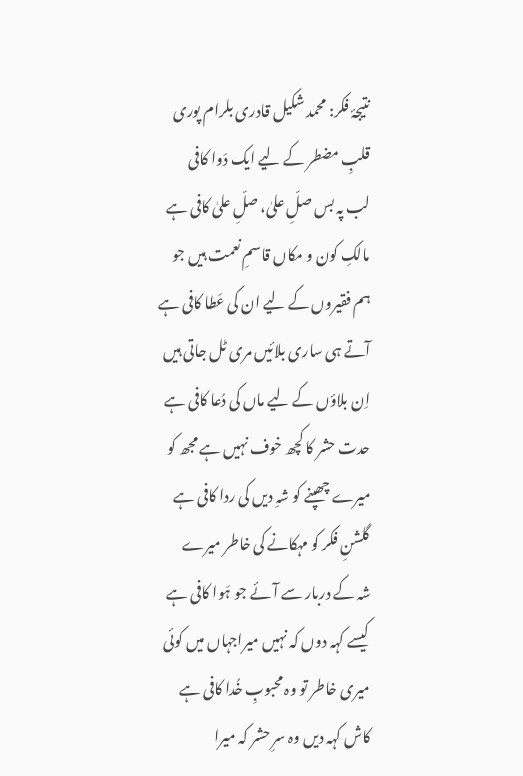نتیجۂ فکر: محمد شکیل قادری بلرام پوری
قلبِ مضطر کے لیے ایک دَوا کافی
لب پہ بس صلِّ علیٰ، صلِّ علیٰ کافی ہے
مالکِ کون و مکاں قاسمِ نعمت ہیں جو
ہم فقیروں کے لیے ان کی عَطا کافی ہے
آتے ہی ساری بلائیں مری ٹل جاتی ہیں
اِن بلاؤں کے لیے ماں کی دُعا کافی ہے
حدت حشر کا کچھ خوف نہیں ہے مجھ کو
میرے چھپنے کو شہِ دیں کی ردا کافی ہے
گلشنِ فکر کو مہکانے کی خاطر میرے
شہ کے دربار سے آئے جو ہَوا کافی ہے
کیسے کہہ دوں کہ نہیں میراجہاں میں کوئی
میری خاطر تو وہ محبوبِ خُدا کافی ہے
کاش کہہ دیں وہ سرِ حشر کہ میرا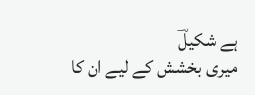ہے شکیلؔ
میری بخشش کے لیے ان کا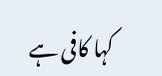کہا کافی ہے